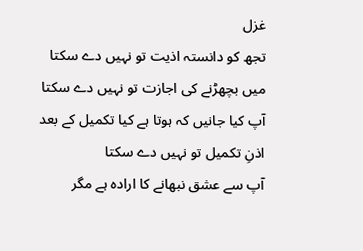غزل
تجھ کو دانستہ اذیت تو نہیں دے سکتا
میں بچھڑنے کی اجازت تو نہیں دے سکتا
آپ کیا جانیں کہ ہوتا ہے کیا تکمیل کے بعد
اذنِ تکمیل تو نہیں دے سکتا
آپ سے عشق نبھانے کا ارادہ ہے مگر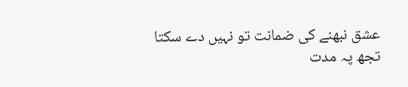عشق نبھنے کی ضمانت تو نہیں دے سکتا
تجھ پہ مدت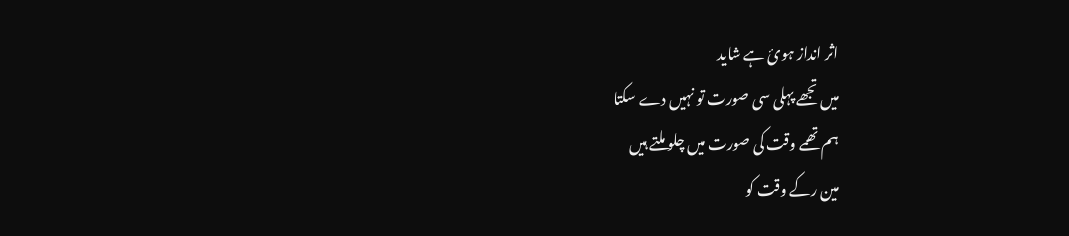اثر انداز ہوئ ہے شاید
میں تجھے پہلی سی صورت تو نہیں دے سکتا
ہم تھمے وقت کی صورت میں چلو ملتے ہیں
مین رکے وقت کو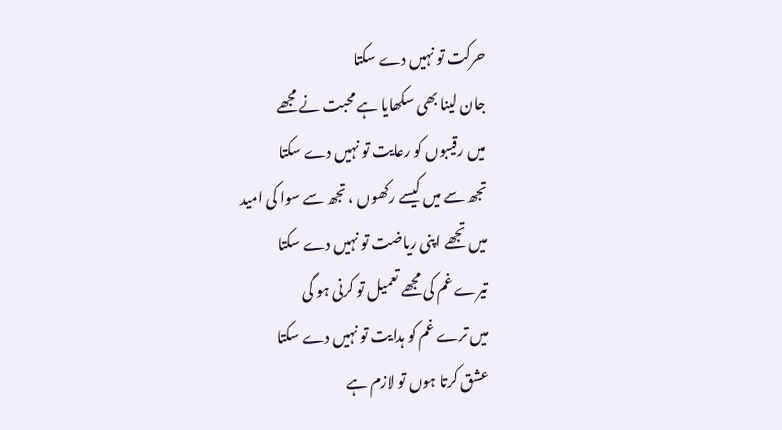حرکت تو نہیں دے سکتا
جان لینا بھی سکھایا ہے محبت نے مجھے
میں رقیبوں کو رعایت تو نہیں دے سکتا
تجھ سے میں کیسے رکھوں ، تجھ سے سوا کی امید
میں تجھے اپنی ریاضت تو نہیں دے سکتا
تیرے غم کی مجھے تعمیل تو کرنی ہو گی
میں ترے غم کو ہدایت تو نہیں دے سکتا
عشق کرتا ہوں تو لازم ہے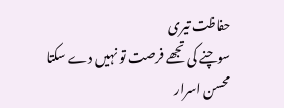حفاظت تیری
سوچنے کی تجھے فرصت تو نہیں دے سکتا
محسن اسرار